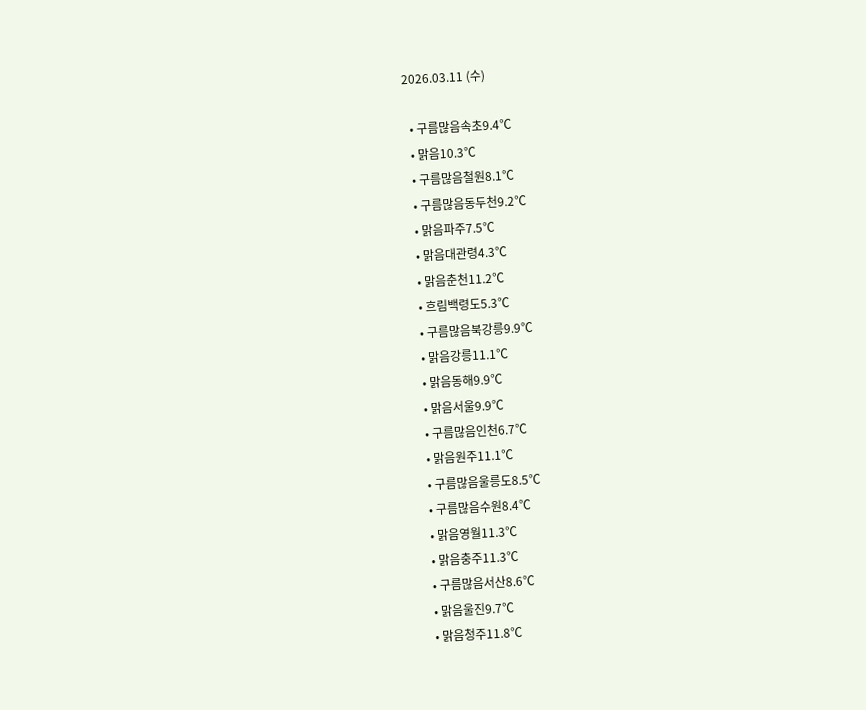2026.03.11 (수)

  • 구름많음속초9.4℃
  • 맑음10.3℃
  • 구름많음철원8.1℃
  • 구름많음동두천9.2℃
  • 맑음파주7.5℃
  • 맑음대관령4.3℃
  • 맑음춘천11.2℃
  • 흐림백령도5.3℃
  • 구름많음북강릉9.9℃
  • 맑음강릉11.1℃
  • 맑음동해9.9℃
  • 맑음서울9.9℃
  • 구름많음인천6.7℃
  • 맑음원주11.1℃
  • 구름많음울릉도8.5℃
  • 구름많음수원8.4℃
  • 맑음영월11.3℃
  • 맑음충주11.3℃
  • 구름많음서산8.6℃
  • 맑음울진9.7℃
  • 맑음청주11.8℃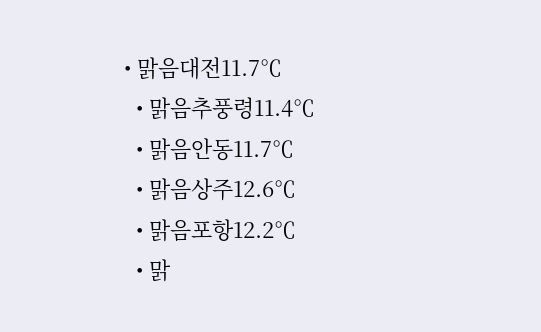• 맑음대전11.7℃
  • 맑음추풍령11.4℃
  • 맑음안동11.7℃
  • 맑음상주12.6℃
  • 맑음포항12.2℃
  • 맑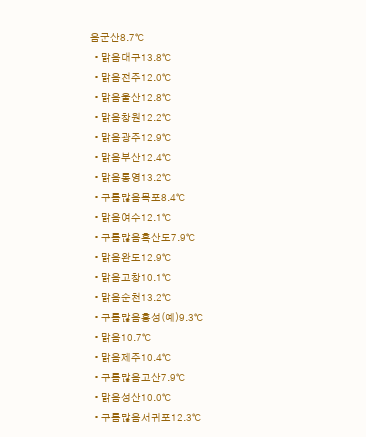음군산8.7℃
  • 맑음대구13.8℃
  • 맑음전주12.0℃
  • 맑음울산12.8℃
  • 맑음창원12.2℃
  • 맑음광주12.9℃
  • 맑음부산12.4℃
  • 맑음통영13.2℃
  • 구름많음목포8.4℃
  • 맑음여수12.1℃
  • 구름많음흑산도7.9℃
  • 맑음완도12.9℃
  • 맑음고창10.1℃
  • 맑음순천13.2℃
  • 구름많음홍성(예)9.3℃
  • 맑음10.7℃
  • 맑음제주10.4℃
  • 구름많음고산7.9℃
  • 맑음성산10.0℃
  • 구름많음서귀포12.3℃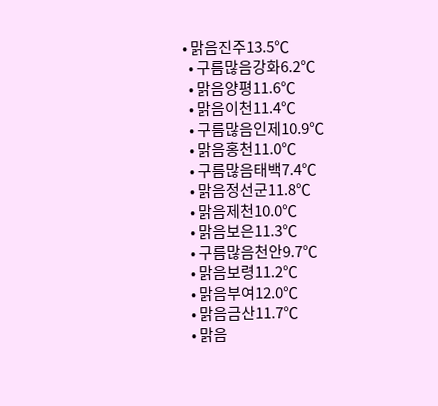• 맑음진주13.5℃
  • 구름많음강화6.2℃
  • 맑음양평11.6℃
  • 맑음이천11.4℃
  • 구름많음인제10.9℃
  • 맑음홍천11.0℃
  • 구름많음태백7.4℃
  • 맑음정선군11.8℃
  • 맑음제천10.0℃
  • 맑음보은11.3℃
  • 구름많음천안9.7℃
  • 맑음보령11.2℃
  • 맑음부여12.0℃
  • 맑음금산11.7℃
  • 맑음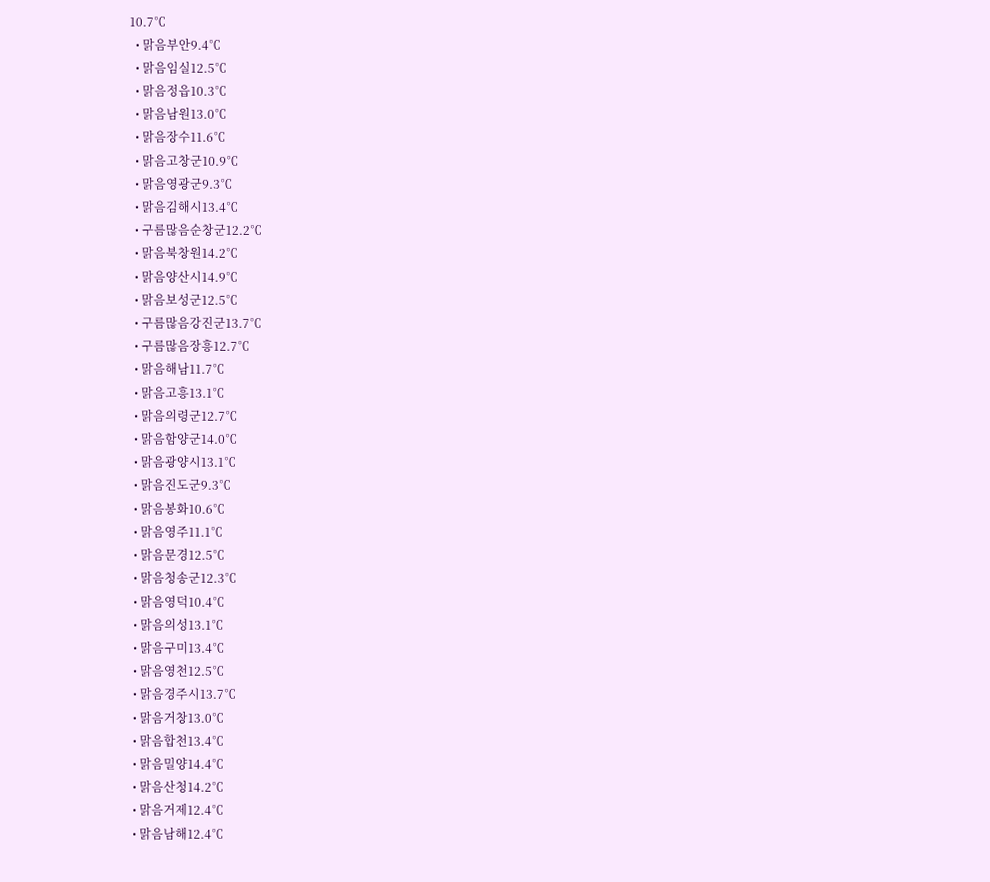10.7℃
  • 맑음부안9.4℃
  • 맑음임실12.5℃
  • 맑음정읍10.3℃
  • 맑음남원13.0℃
  • 맑음장수11.6℃
  • 맑음고창군10.9℃
  • 맑음영광군9.3℃
  • 맑음김해시13.4℃
  • 구름많음순창군12.2℃
  • 맑음북창원14.2℃
  • 맑음양산시14.9℃
  • 맑음보성군12.5℃
  • 구름많음강진군13.7℃
  • 구름많음장흥12.7℃
  • 맑음해남11.7℃
  • 맑음고흥13.1℃
  • 맑음의령군12.7℃
  • 맑음함양군14.0℃
  • 맑음광양시13.1℃
  • 맑음진도군9.3℃
  • 맑음봉화10.6℃
  • 맑음영주11.1℃
  • 맑음문경12.5℃
  • 맑음청송군12.3℃
  • 맑음영덕10.4℃
  • 맑음의성13.1℃
  • 맑음구미13.4℃
  • 맑음영천12.5℃
  • 맑음경주시13.7℃
  • 맑음거창13.0℃
  • 맑음합천13.4℃
  • 맑음밀양14.4℃
  • 맑음산청14.2℃
  • 맑음거제12.4℃
  • 맑음남해12.4℃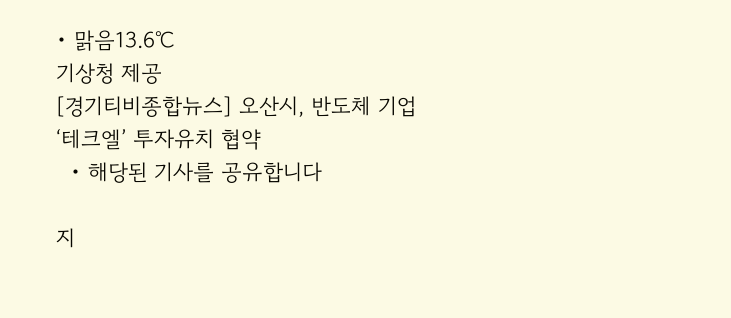• 맑음13.6℃
기상청 제공
[경기티비종합뉴스] 오산시, 반도체 기업 ‘테크엘’ 투자유치 협약
  • 해당된 기사를 공유합니다

지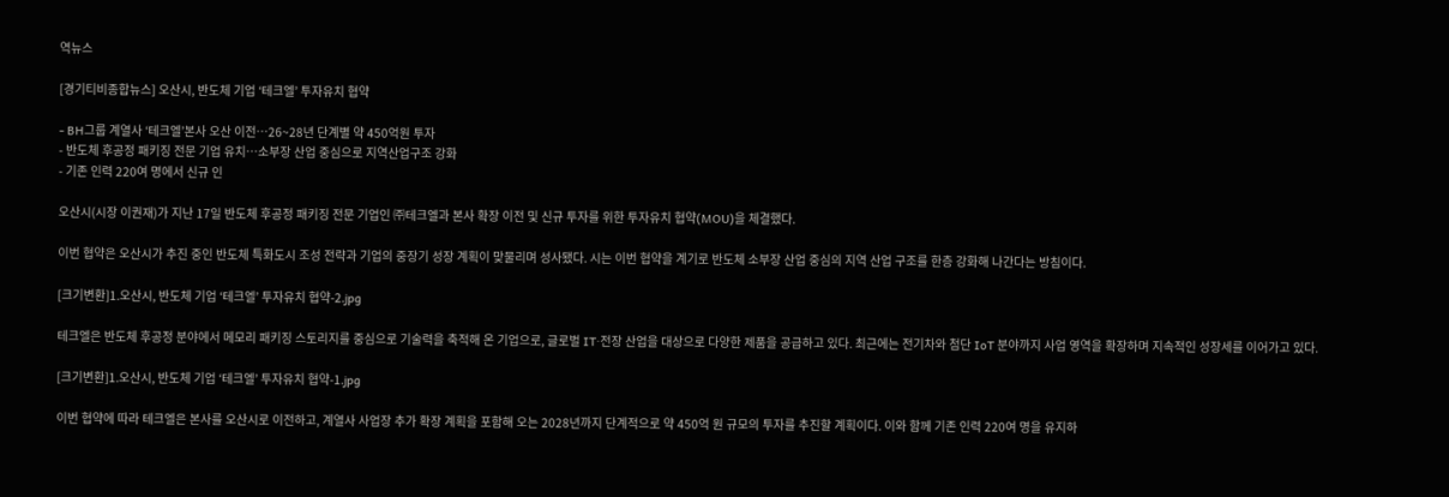역뉴스

[경기티비종합뉴스] 오산시, 반도체 기업 ‘테크엘’ 투자유치 협약

- BH그룹 계열사 ‘테크엘’본사 오산 이전…26~28년 단계별 약 450억원 투자
- 반도체 후공정 패키징 전문 기업 유치…소부장 산업 중심으로 지역산업구조 강화
- 기존 인력 220여 명에서 신규 인

오산시(시장 이권재)가 지난 17일 반도체 후공정 패키징 전문 기업인 ㈜테크엘과 본사 확장 이전 및 신규 투자를 위한 투자유치 협약(MOU)을 체결했다.

이번 협약은 오산시가 추진 중인 반도체 특화도시 조성 전략과 기업의 중장기 성장 계획이 맞물리며 성사됐다. 시는 이번 협약을 계기로 반도체 소부장 산업 중심의 지역 산업 구조를 한층 강화해 나간다는 방침이다.

[크기변환]1.오산시, 반도체 기업 ‘테크엘’ 투자유치 협약-2.jpg

테크엘은 반도체 후공정 분야에서 메모리 패키징 스토리지를 중심으로 기술력을 축적해 온 기업으로, 글로벌 IT·전장 산업을 대상으로 다양한 제품을 공급하고 있다. 최근에는 전기차와 첨단 IoT 분야까지 사업 영역을 확장하며 지속적인 성장세를 이어가고 있다.

[크기변환]1.오산시, 반도체 기업 ‘테크엘’ 투자유치 협약-1.jpg

이번 협약에 따라 테크엘은 본사를 오산시로 이전하고, 계열사 사업장 추가 확장 계획을 포함해 오는 2028년까지 단계적으로 약 450억 원 규모의 투자를 추진할 계획이다. 이와 함께 기존 인력 220여 명을 유지하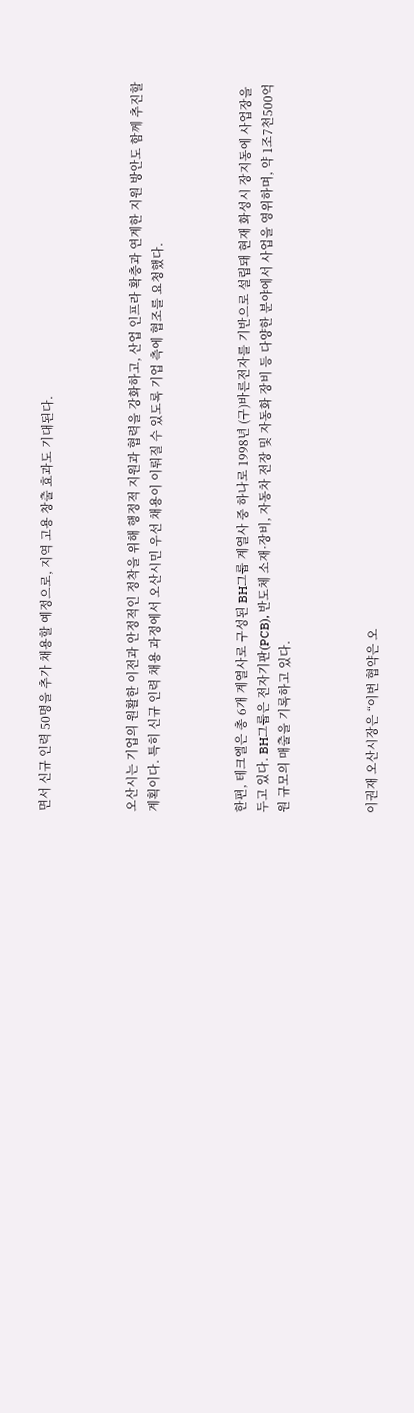면서 신규 인력 50명을 추가 채용할 예정으로, 지역 고용 창출 효과도 기대된다.



오산시는 기업의 원활한 이전과 안정적인 정착을 위해 행정적 지원과 협력을 강화하고, 산업 인프라 확충과 연계한 지원 방안도 함께 추진할 계획이다. 특히 신규 인력 채용 과정에서 오산시민 우선 채용이 이뤄질 수 있도록 기업 측에 협조를 요청했다.



한편, 테크엘은 총 6개 계열사로 구성된 BH그룹 계열사 중 하나로 1998년 (구)바른전자를 기반으로 설립돼 현재 화성시 장지동에 사업장을 두고 있다. BH그룹은 전자기판(PCB), 반도체 소재·장비, 자동차 전장 및 자동화 장비 등 다양한 분야에서 사업을 영위하며, 약 1조7천500억 원 규모의 매출을 기록하고 있다.



이권재 오산시장은 “이번 협약은 오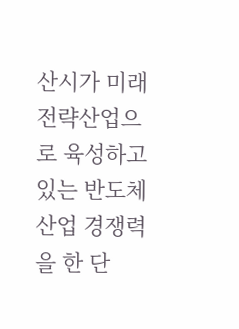산시가 미래 전략산업으로 육성하고 있는 반도체 산업 경쟁력을 한 단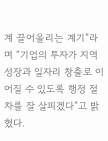계 끌어올리는 계기”라며 “기업의 투자가 지역 성장과 일자리 창출로 이어질 수 있도록 행정 절차를 잘 살피겠다”고 밝혔다.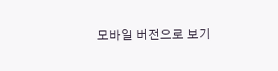모바일 버전으로 보기